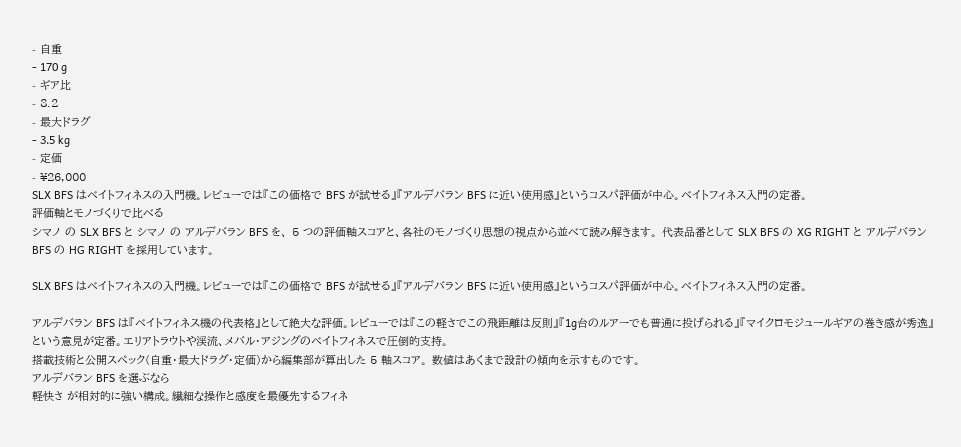- 自重
- 170 g
- ギア比
- 8.2
- 最大ドラグ
- 3.5 kg
- 定価
- ¥26,000
SLX BFS はベイトフィネスの入門機。レビューでは『この価格で BFS が試せる』『アルデバラン BFS に近い使用感』というコスパ評価が中心。ベイトフィネス入門の定番。
評価軸とモノづくりで比べる
シマノ の SLX BFS と シマノ の アルデバラン BFS を、 5 つの評価軸スコアと、各社のモノづくり思想の視点から並べて読み解きます。 代表品番として SLX BFS の XG RIGHT と アルデバラン BFS の HG RIGHT を採用しています。

SLX BFS はベイトフィネスの入門機。レビューでは『この価格で BFS が試せる』『アルデバラン BFS に近い使用感』というコスパ評価が中心。ベイトフィネス入門の定番。

アルデバラン BFS は『ベイトフィネス機の代表格』として絶大な評価。レビューでは『この軽さでこの飛距離は反則』『1g台のルアーでも普通に投げられる』『マイクロモジュールギアの巻き感が秀逸』という意見が定番。エリアトラウトや渓流、メバル・アジングのベイトフィネスで圧倒的支持。
搭載技術と公開スペック(自重・最大ドラグ・定価)から編集部が算出した 5 軸スコア。 数値はあくまで設計の傾向を示すものです。
アルデバラン BFS を選ぶなら
軽快さ が相対的に強い構成。繊細な操作と感度を最優先するフィネ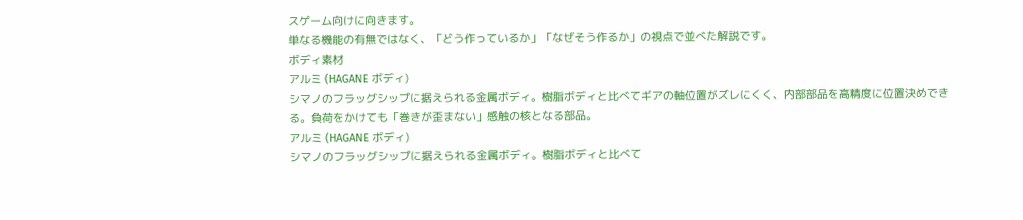スゲーム向けに向きます。
単なる機能の有無ではなく、「どう作っているか」「なぜそう作るか」の視点で並べた解説です。
ボディ素材
アルミ (HAGANE ボディ)
シマノのフラッグシップに据えられる金属ボディ。樹脂ボディと比べてギアの軸位置がズレにくく、内部部品を高精度に位置決めできる。負荷をかけても「巻きが歪まない」感触の核となる部品。
アルミ (HAGANE ボディ)
シマノのフラッグシップに据えられる金属ボディ。樹脂ボディと比べて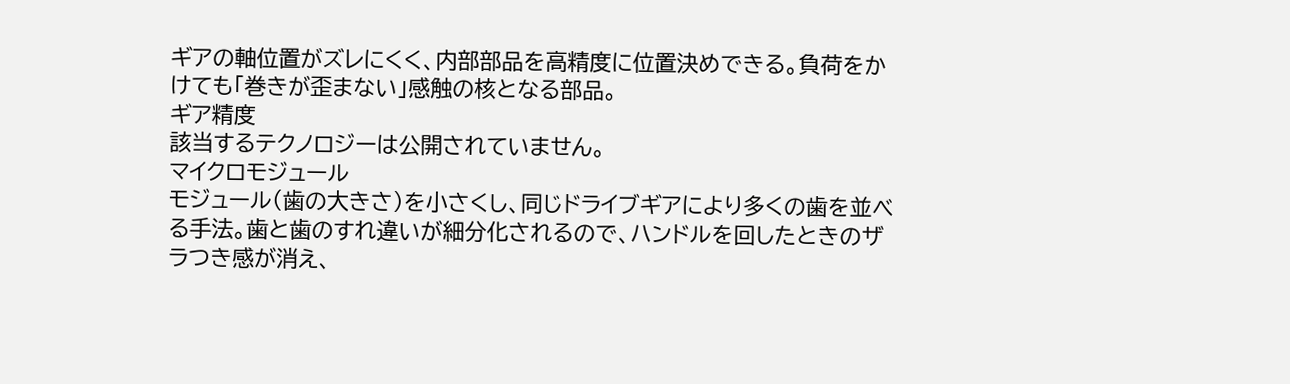ギアの軸位置がズレにくく、内部部品を高精度に位置決めできる。負荷をかけても「巻きが歪まない」感触の核となる部品。
ギア精度
該当するテクノロジーは公開されていません。
マイクロモジュール
モジュール(歯の大きさ)を小さくし、同じドライブギアにより多くの歯を並べる手法。歯と歯のすれ違いが細分化されるので、ハンドルを回したときのザラつき感が消え、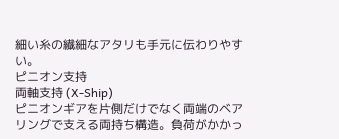細い糸の繊細なアタリも手元に伝わりやすい。
ピニオン支持
両軸支持 (X-Ship)
ピニオンギアを片側だけでなく両端のベアリングで支える両持ち構造。負荷がかかっ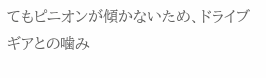てもピニオンが傾かないため、ドライブギアとの噛み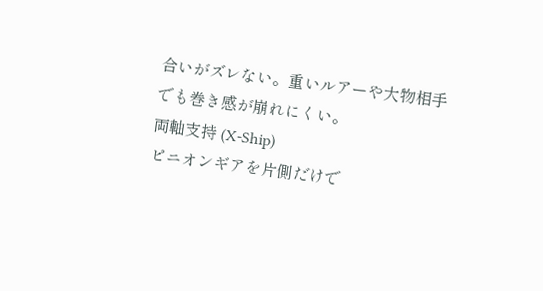合いがズレない。重いルアーや大物相手でも巻き感が崩れにくい。
両軸支持 (X-Ship)
ピニオンギアを片側だけで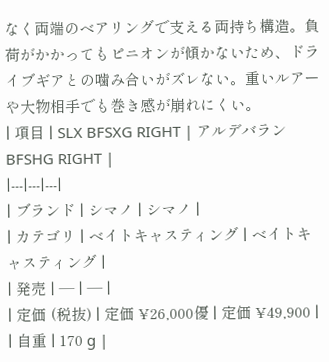なく両端のベアリングで支える両持ち構造。負荷がかかってもピニオンが傾かないため、ドライブギアとの噛み合いがズレない。重いルアーや大物相手でも巻き感が崩れにくい。
| 項目 | SLX BFSXG RIGHT | アルデバラン BFSHG RIGHT |
|---|---|---|
| ブランド | シマノ | シマノ |
| カテゴリ | ベイトキャスティング | ベイトキャスティング |
| 発売 | — | — |
| 定価 (税抜) | 定価 ¥26,000優 | 定価 ¥49,900 |
| 自重 | 170 g |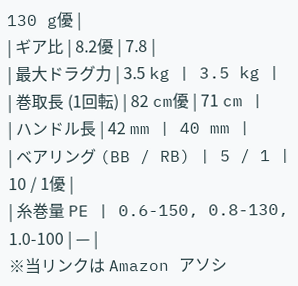130 g優 |
| ギア比 | 8.2優 | 7.8 |
| 最大ドラグ力 | 3.5 kg | 3.5 kg |
| 巻取長 (1回転) | 82 cm優 | 71 cm |
| ハンドル長 | 42 mm | 40 mm |
| ベアリング (BB / RB) | 5 / 1 | 10 / 1優 |
| 糸巻量 PE | 0.6-150, 0.8-130, 1.0-100 | — |
※当リンクは Amazon アソシ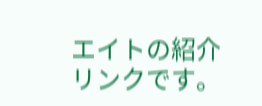エイトの紹介リンクです。